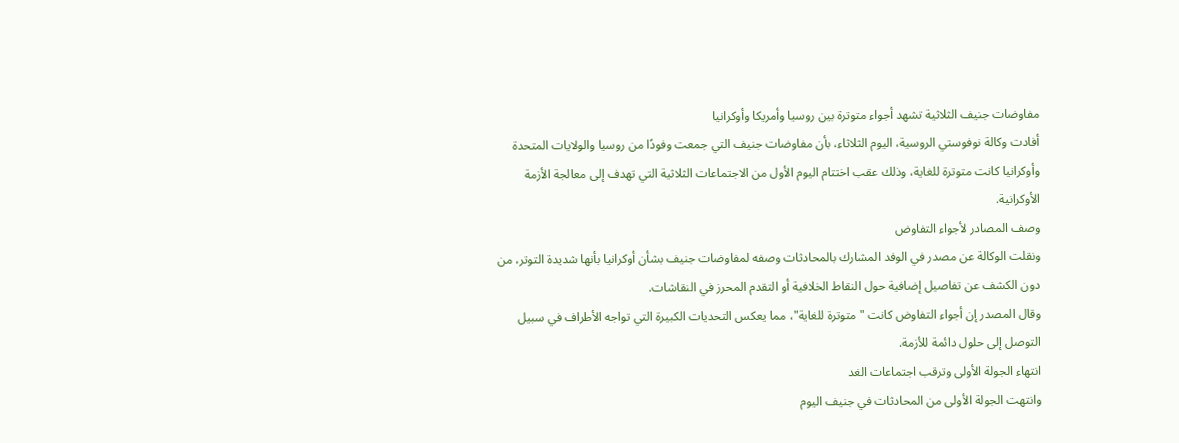مفاوضات جنيف الثلاثية تشهد أجواء متوترة بين روسيا وأمريكا وأوكرانيا
أفادت وكالة نوفوستي الروسية، اليوم الثلاثاء، بأن مفاوضات جنيف التي جمعت وفودًا من روسيا والولايات المتحدة وأوكرانيا كانت متوترة للغاية، وذلك عقب اختتام اليوم الأول من الاجتماعات الثلاثية التي تهدف إلى معالجة الأزمة الأوكرانية.
وصف المصادر لأجواء التفاوض
ونقلت الوكالة عن مصدر في الوفد المشارك بالمحادثات وصفه لمفاوضات جنيف بشأن أوكرانيا بأنها شديدة التوتر، من دون الكشف عن تفاصيل إضافية حول النقاط الخلافية أو التقدم المحرز في النقاشات.
وقال المصدر إن أجواء التفاوض كانت "متوترة للغاية"، مما يعكس التحديات الكبيرة التي تواجه الأطراف في سبيل التوصل إلى حلول دائمة للأزمة.
انتهاء الجولة الأولى وترقب اجتماعات الغد
وانتهت الجولة الأولى من المحادثات في جنيف اليوم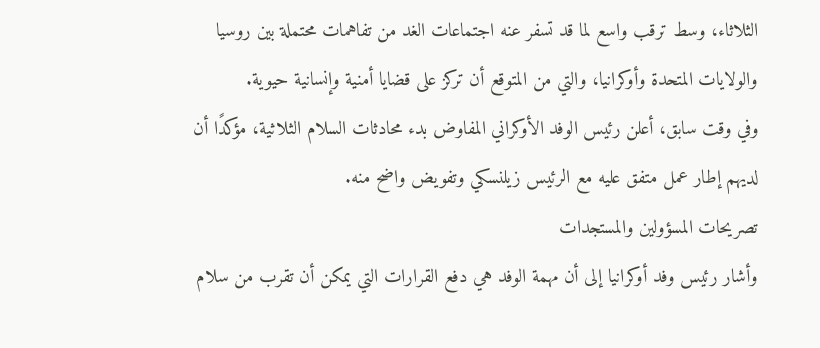الثلاثاء، وسط ترقب واسع لما قد تسفر عنه اجتماعات الغد من تفاهمات محتملة بين روسيا والولايات المتحدة وأوكرانيا، والتي من المتوقع أن تركز على قضايا أمنية وإنسانية حيوية.
وفي وقت سابق، أعلن رئيس الوفد الأوكراني المفاوض بدء محادثات السلام الثلاثية، مؤكدًا أن لديهم إطار عمل متفق عليه مع الرئيس زيلنسكي وتفويض واضح منه.
تصريحات المسؤولين والمستجدات
وأشار رئيس وفد أوكرانيا إلى أن مهمة الوفد هي دفع القرارات التي يمكن أن تقرب من سلام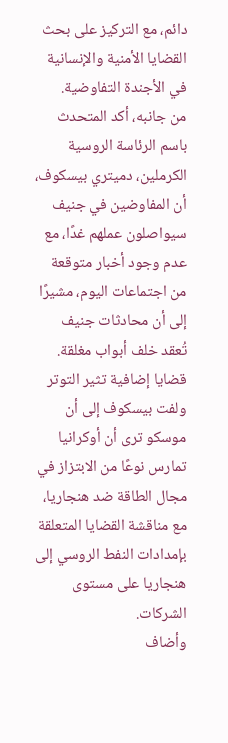دائم، مع التركيز على بحث القضايا الأمنية والإنسانية في الأجندة التفاوضية.
من جانبه، أكد المتحدث باسم الرئاسة الروسية الكرملين، دميتري بيسكوف، أن المفاوضين في جنيف سيواصلون عملهم غدًا، مع عدم وجود أخبار متوقعة من اجتماعات اليوم، مشيرًا إلى أن محادثات جنيف تُعقد خلف أبواب مغلقة.
قضايا إضافية تثير التوتر
ولفت بيسكوف إلى أن موسكو ترى أن أوكرانيا تمارس نوعًا من الابتزاز في مجال الطاقة ضد هنجاريا، مع مناقشة القضايا المتعلقة بإمدادات النفط الروسي إلى هنجاريا على مستوى الشركات.
وأضاف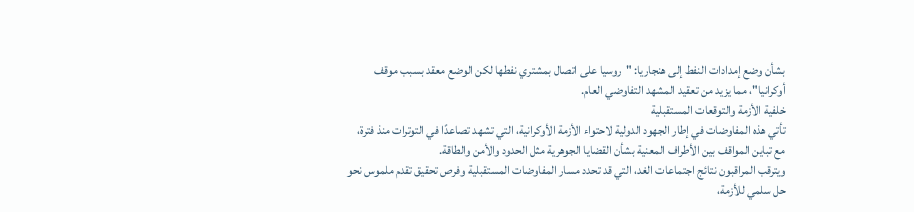بشأن وضع إمدادات النفط إلى هنجاريا: "روسيا على اتصال بمشتري نفطها لكن الوضع معقد بسبب موقف أوكرانيا"، مما يزيد من تعقيد المشهد التفاوضي العام.
خلفية الأزمة والتوقعات المستقبلية
تأتي هذه المفاوضات في إطار الجهود الدولية لاحتواء الأزمة الأوكرانية، التي تشهد تصاعدًا في التوترات منذ فترة، مع تباين المواقف بين الأطراف المعنية بشأن القضايا الجوهرية مثل الحدود والأمن والطاقة.
ويترقب المراقبون نتائج اجتماعات الغد، التي قد تحدد مسار المفاوضات المستقبلية وفرص تحقيق تقدم ملموس نحو حل سلمي للأزمة،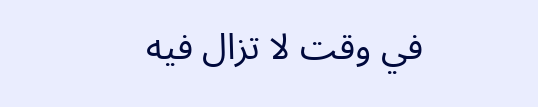في وقت لا تزال فيه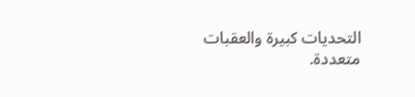التحديات كبيرة والعقبات متعددة.